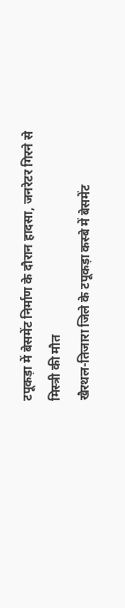टपूकड़ा में बेसमेंट निर्माण के दौरान हादसा, जनरेटर गिरने से मिस्त्री की मौत
खैरथल-तिजारा जिले के टपूकड़ा कस्बे में बेसमेंट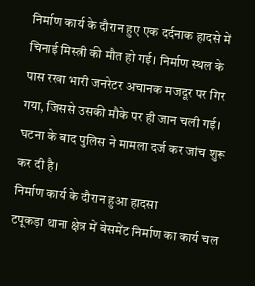निर्माण कार्य के दौरान हुए एक दर्दनाक हादसे में चिनाई मिस्त्री की मौत हो गई। निर्माण स्थल के पास रखा भारी जनरेटर अचानक मजदूर पर गिर गया, जिससे उसकी मौके पर ही जान चली गई। घटना के बाद पुलिस ने मामला दर्ज कर जांच शुरू कर दी है।
निर्माण कार्य के दौरान हुआ हादसा
टपूकड़ा थाना क्षेत्र में बेसमेंट निर्माण का कार्य चल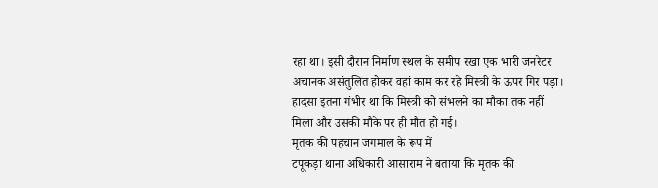रहा था। इसी दौरान निर्माण स्थल के समीप रखा एक भारी जनरेटर अचानक असंतुलित होकर वहां काम कर रहे मिस्त्री के ऊपर गिर पड़ा। हादसा इतना गंभीर था कि मिस्त्री को संभलने का मौका तक नहीं मिला और उसकी मौके पर ही मौत हो गई।
मृतक की पहचान जगमाल के रूप में
टपूकड़ा थाना अधिकारी आसाराम ने बताया कि मृतक की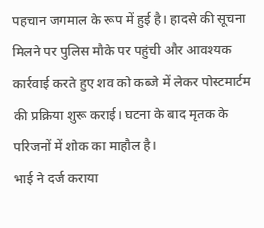पहचान जगमाल के रूप में हुई है। हादसे की सूचना मिलने पर पुलिस मौके पर पहुंची और आवश्यक कार्रवाई करते हुए शव को कब्जे में लेकर पोस्टमार्टम की प्रक्रिया शुरू कराई। घटना के बाद मृतक के परिजनों में शोक का माहौल है।
भाई ने दर्ज कराया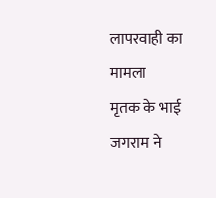लापरवाही का मामला
मृतक के भाई जगराम ने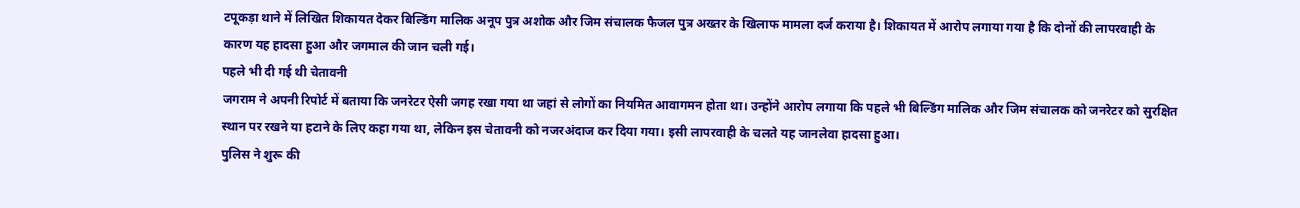टपूकड़ा थाने में लिखित शिकायत देकर बिल्डिंग मालिक अनूप पुत्र अशोक और जिम संचालक फैजल पुत्र अख्तर के खिलाफ मामला दर्ज कराया है। शिकायत में आरोप लगाया गया है कि दोनों की लापरवाही के कारण यह हादसा हुआ और जगमाल की जान चली गई।
पहले भी दी गई थी चेतावनी
जगराम ने अपनी रिपोर्ट में बताया कि जनरेटर ऐसी जगह रखा गया था जहां से लोगों का नियमित आवागमन होता था। उन्होंने आरोप लगाया कि पहले भी बिल्डिंग मालिक और जिम संचालक को जनरेटर को सुरक्षित स्थान पर रखने या हटाने के लिए कहा गया था, लेकिन इस चेतावनी को नजरअंदाज कर दिया गया। इसी लापरवाही के चलते यह जानलेवा हादसा हुआ।
पुलिस ने शुरू की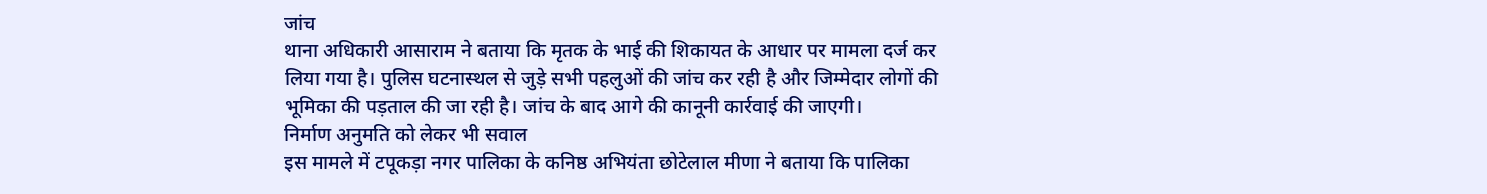जांच
थाना अधिकारी आसाराम ने बताया कि मृतक के भाई की शिकायत के आधार पर मामला दर्ज कर लिया गया है। पुलिस घटनास्थल से जुड़े सभी पहलुओं की जांच कर रही है और जिम्मेदार लोगों की भूमिका की पड़ताल की जा रही है। जांच के बाद आगे की कानूनी कार्रवाई की जाएगी।
निर्माण अनुमति को लेकर भी सवाल
इस मामले में टपूकड़ा नगर पालिका के कनिष्ठ अभियंता छोटेलाल मीणा ने बताया कि पालिका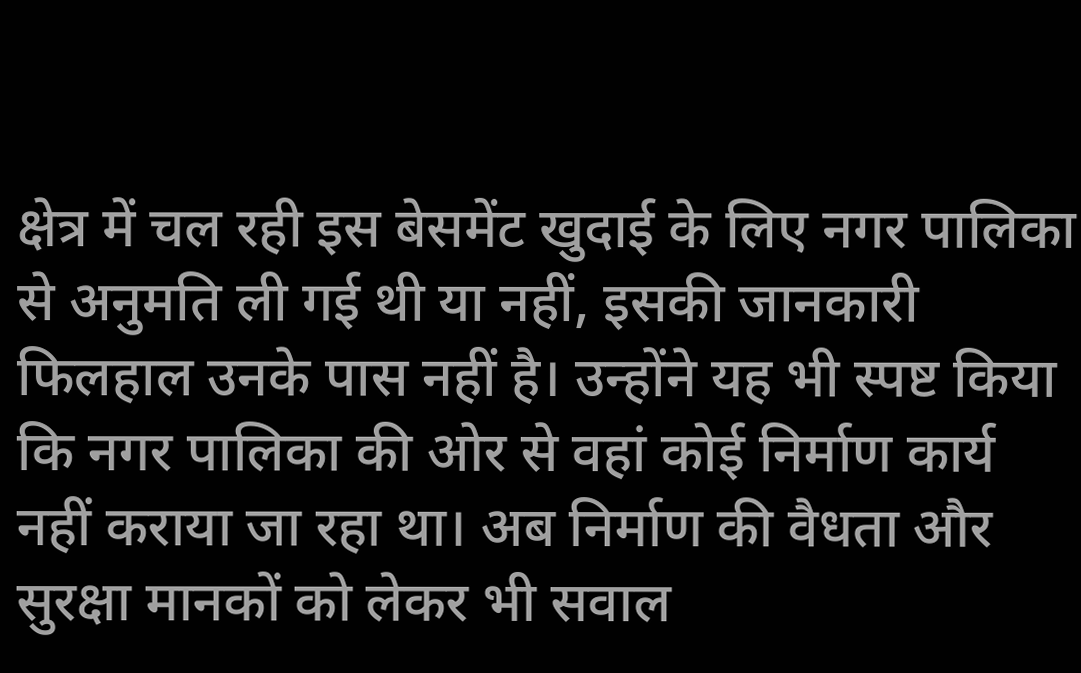क्षेत्र में चल रही इस बेसमेंट खुदाई के लिए नगर पालिका से अनुमति ली गई थी या नहीं, इसकी जानकारी फिलहाल उनके पास नहीं है। उन्होंने यह भी स्पष्ट किया कि नगर पालिका की ओर से वहां कोई निर्माण कार्य नहीं कराया जा रहा था। अब निर्माण की वैधता और सुरक्षा मानकों को लेकर भी सवाल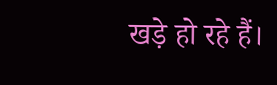खड़े हो रहे हैं।